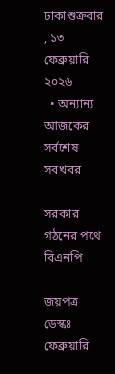ঢাকাশুক্রবার , ১৩ ফেব্রুয়ারি ২০২৬
  • অন্যান্য
আজকের সর্বশেষ সবখবর

সরকার গঠনের পথে বিএনপি

জয়পত্র ডেস্কঃ
ফেব্রুয়ারি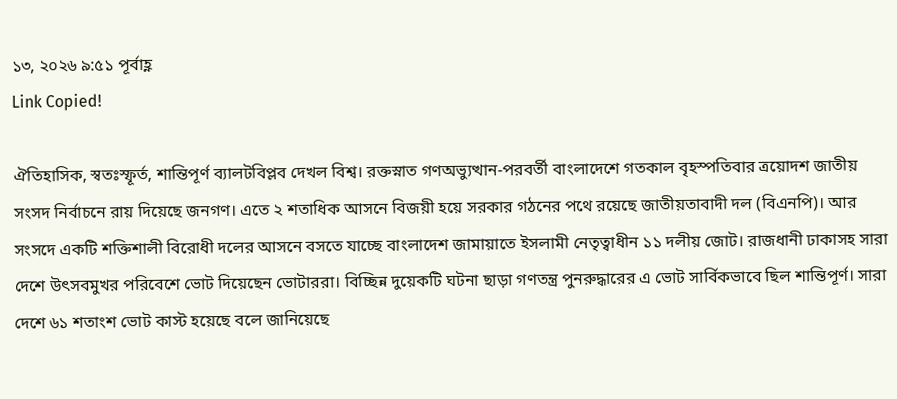১৩, ২০২৬ ৯:৫১ পূর্বাহ্ণ
Link Copied!

ঐতিহাসিক, স্বতঃস্ফূর্ত, শান্তিপূর্ণ ব্যালটবিপ্লব দেখল বিশ্ব। রক্তস্নাত গণঅভ্যুত্থান-পরবর্তী বাংলাদেশে গতকাল বৃহস্পতিবার ত্রয়োদশ জাতীয় সংসদ নির্বাচনে রায় দিয়েছে জনগণ। এতে ২ শতাধিক আসনে বিজয়ী হয়ে সরকার গঠনের পথে রয়েছে জাতীয়তাবাদী দল (বিএনপি)। আর সংসদে একটি শক্তিশালী বিরোধী দলের আসনে বসতে যাচ্ছে বাংলাদেশ জামায়াতে ইসলামী নেতৃত্বাধীন ১১ দলীয় জোট। রাজধানী ঢাকাসহ সারা দেশে উৎসবমুখর পরিবেশে ভোট দিয়েছেন ভোটাররা। বিচ্ছিন্ন দুয়েকটি ঘটনা ছাড়া গণতন্ত্র পুনরুদ্ধারের এ ভোট সার্বিকভাবে ছিল শান্তিপূর্ণ। সারা দেশে ৬১ শতাংশ ভোট কাস্ট হয়েছে বলে জানিয়েছে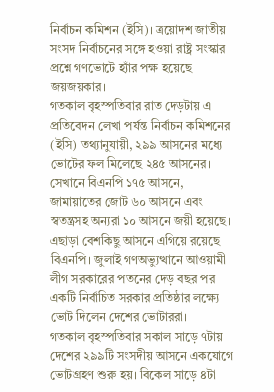নির্বাচন কমিশন (ইসি)। ত্রয়োদশ জাতীয় সংসদ নির্বাচনের সঙ্গে হওয়া রাষ্ট্র সংস্কার প্রশ্নে গণভোটে হ্যাঁর পক্ষ হয়েছে জয়জয়কার।
গতকাল বৃহস্পতিবার রাত দেড়টায় এ প্রতিবেদন লেখা পর্যন্ত নির্বাচন কমিশনের (ইসি) তথ্যানুযায়ী, ২৯৯ আসনের মধ্যে ভোটের ফল মিলেছে ২৪৫ আসনের। সেখানে বিএনপি ১৭৫ আসনে, জামায়াতের জোট ৬০ আসনে এবং স্বতন্ত্রসহ অন্যরা ১০ আসনে জয়ী হয়েছে। এছাড়া বেশকিছু আসনে এগিয়ে রয়েছে বিএনপি। জুলাই গণঅভ্যুত্থানে আওয়ামী লীগ সরকারের পতনের দেড় বছর পর একটি নির্বাচিত সরকার প্রতিষ্ঠার লক্ষ্যে ভোট দিলেন দেশের ভোটাররা।
গতকাল বৃহস্পতিবার সকাল সাড়ে ৭টায় দেশের ২৯৯টি সংসদীয় আসনে একযোগে ভোটগ্রহণ শুরু হয়। বিকেল সাড়ে ৪টা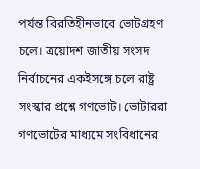পর্যন্ত বিরতিহীনভাবে ভোটগ্রহণ চলে। ত্রয়োদশ জাতীয় সংসদ নির্বাচনের একইসঙ্গে চলে রাষ্ট্র সংস্কার প্রশ্নে গণভোট। ভোটাররা গণভোটের মাধ্যমে সংবিধানের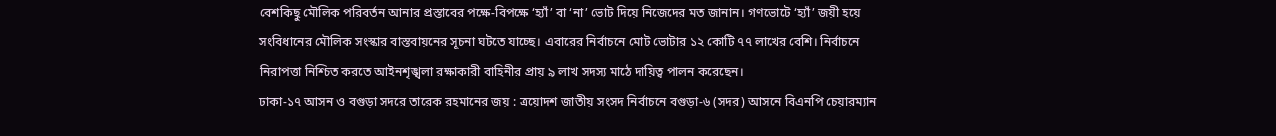বেশকিছু মৌলিক পরিবর্তন আনার প্রস্তাবের পক্ষে-বিপক্ষে ‘হ্যাঁ’ বা ‘না’ ভোট দিয়ে নিজেদের মত জানান। গণভোটে ‘হ্যাঁ’ জয়ী হয়ে সংবিধানের মৌলিক সংস্কার বাস্তবায়নের সূচনা ঘটতে যাচ্ছে। এবারের নির্বাচনে মোট ভোটার ১২ কোটি ৭৭ লাখের বেশি। নির্বাচনে নিরাপত্তা নিশ্চিত করতে আইনশৃঙ্খলা রক্ষাকারী বাহিনীর প্রায় ৯ লাখ সদস্য মাঠে দায়িত্ব পালন করেছেন।
ঢাকা-১৭ আসন ও বগুড়া সদরে তারেক রহমানের জয় : ত্রয়োদশ জাতীয় সংসদ নির্বাচনে বগুড়া-৬ (সদর) আসনে বিএনপি চেয়ারম্যান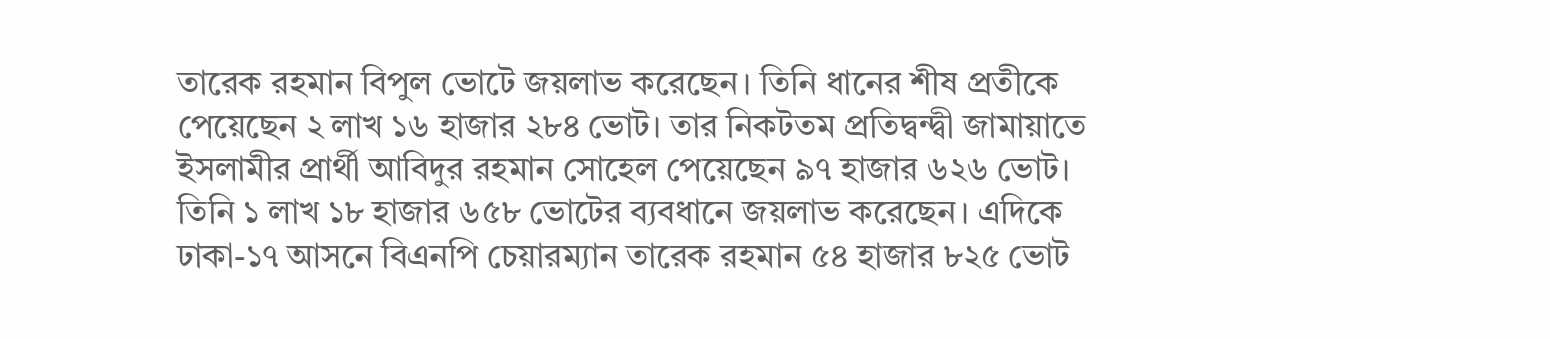তারেক রহমান বিপুল ভোটে জয়লাভ করেছেন। তিনি ধানের শীষ প্রতীকে পেয়েছেন ২ লাখ ১৬ হাজার ২৮৪ ভোট। তার নিকটতম প্রতিদ্বন্দ্বী জামায়াতে ইসলামীর প্রার্থী আবিদুর রহমান সোহেল পেয়েছেন ৯৭ হাজার ৬২৬ ভোট। তিনি ১ লাখ ১৮ হাজার ৬৫৮ ভোটের ব্যবধানে জয়লাভ করেছেন। এদিকে ঢাকা-১৭ আসনে বিএনপি চেয়ারম্যান তারেক রহমান ৫৪ হাজার ৮২৫ ভোট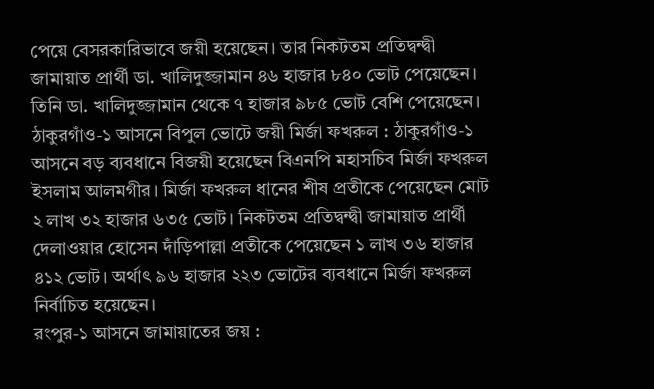পেয়ে বেসরকারিভাবে জয়ী হয়েছেন। তার নিকটতম প্রতিদ্বন্দ্বী জামায়াত প্রার্থী ডা. খালিদুজ্জামান ৪৬ হাজার ৮৪০ ভোট পেয়েছেন। তিনি ডা. খালিদুজ্জামান থেকে ৭ হাজার ৯৮৫ ভোট বেশি পেয়েছেন।
ঠাকুরগাঁও-১ আসনে বিপুল ভোটে জয়ী মির্জা ফখরুল : ঠাকুরগাঁও-১ আসনে বড় ব্যবধানে বিজয়ী হয়েছেন বিএনপি মহাসচিব মির্জা ফখরুল ইসলাম আলমগীর। মির্জা ফখরুল ধানের শীষ প্রতীকে পেয়েছেন মোট ২ লাখ ৩২ হাজার ৬৩৫ ভোট। নিকটতম প্রতিদ্বন্দ্বী জামায়াত প্রার্থী দেলাওয়ার হোসেন দাঁড়িপাল্লা প্রতীকে পেয়েছেন ১ লাখ ৩৬ হাজার ৪১২ ভোট। অর্থাৎ ৯৬ হাজার ২২৩ ভোটের ব্যবধানে মির্জা ফখরুল নির্বাচিত হয়েছেন।
রংপুর-১ আসনে জামায়াতের জয় :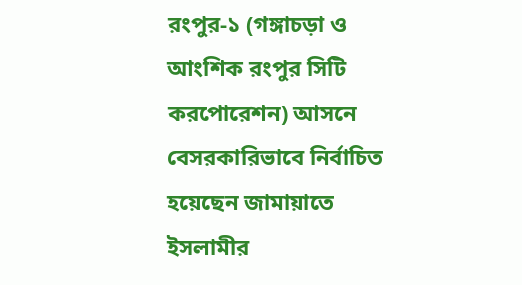রংপুর-১ (গঙ্গাচড়া ও আংশিক রংপুর সিটি করপোরেশন) আসনে বেসরকারিভাবে নির্বাচিত হয়েছেন জামায়াতে ইসলামীর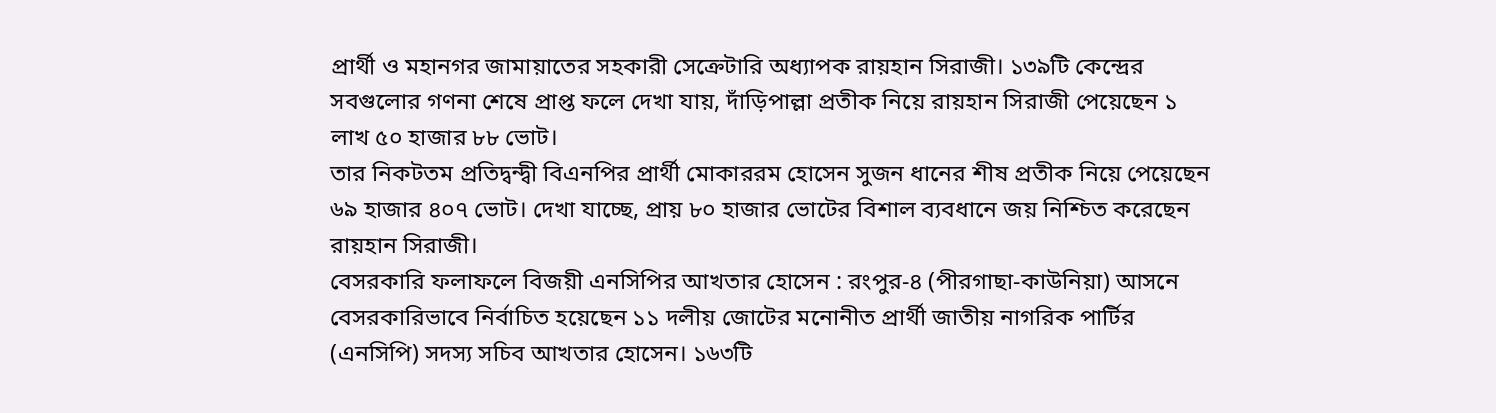প্রার্থী ও মহানগর জামায়াতের সহকারী সেক্রেটারি অধ্যাপক রায়হান সিরাজী। ১৩৯টি কেন্দ্রের সবগুলোর গণনা শেষে প্রাপ্ত ফলে দেখা যায়, দাঁড়িপাল্লা প্রতীক নিয়ে রায়হান সিরাজী পেয়েছেন ১ লাখ ৫০ হাজার ৮৮ ভোট।
তার নিকটতম প্রতিদ্বন্দ্বী বিএনপির প্রার্থী মোকাররম হোসেন সুজন ধানের শীষ প্রতীক নিয়ে পেয়েছেন ৬৯ হাজার ৪০৭ ভোট। দেখা যাচ্ছে, প্রায় ৮০ হাজার ভোটের বিশাল ব্যবধানে জয় নিশ্চিত করেছেন রায়হান সিরাজী।
বেসরকারি ফলাফলে বিজয়ী এনসিপির আখতার হোসেন : রংপুর-৪ (পীরগাছা-কাউনিয়া) আসনে বেসরকারিভাবে নির্বাচিত হয়েছেন ১১ দলীয় জোটের মনোনীত প্রার্থী জাতীয় নাগরিক পার্টির (এনসিপি) সদস্য সচিব আখতার হোসেন। ১৬৩টি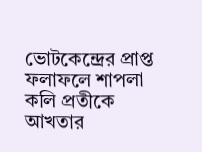ভোটকেন্দ্রের প্রাপ্ত ফলাফলে শাপলা কলি প্রতীকে আখতার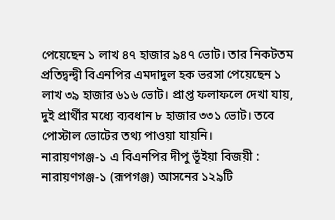পেয়েছেন ১ লাখ ৪৭ হাজার ৯৪৭ ভোট। তার নিকটতম প্রতিদ্বন্দ্বী বিএনপির এমদাদুল হক ভরসা পেয়েছেন ১ লাখ ৩৯ হাজার ৬১৬ ভোট। প্রাপ্ত ফলাফলে দেখা যায়, দুই প্রার্থীর মধ্যে ব্যবধান ৮ হাজার ৩৩১ ভোট। তবে পোস্টাল ভোটের তথ্য পাওয়া যায়নি।
নারায়ণগঞ্জ-১ এ বিএনপির দীপু ভূঁইয়া বিজয়ী : নারায়ণগঞ্জ-১ (রূপগঞ্জ) আসনের ১২৯টি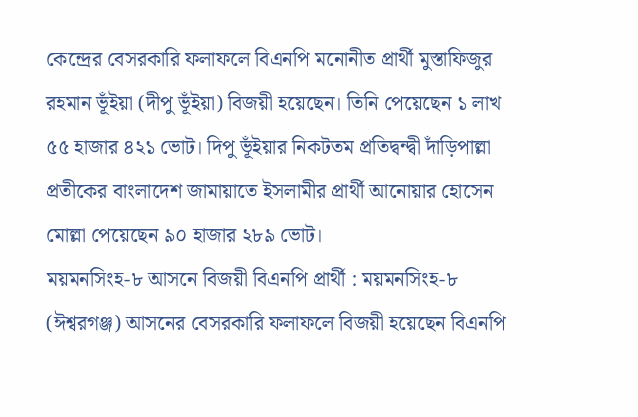কেন্দ্রের বেসরকারি ফলাফলে বিএনপি মনোনীত প্রার্থী মুস্তাফিজুর রহমান ভূঁইয়া (দীপু ভূঁইয়া) বিজয়ী হয়েছেন। তিনি পেয়েছেন ১ লাখ ৫৫ হাজার ৪২১ ভোট। দিপু ভূঁইয়ার নিকটতম প্রতিদ্বন্দ্বী দাঁড়িপাল্লা প্রতীকের বাংলাদেশ জামায়াতে ইসলামীর প্রার্থী আনোয়ার হোসেন মোল্লা পেয়েছেন ৯০ হাজার ২৮৯ ভোট।
ময়মনসিংহ-৮ আসনে বিজয়ী বিএনপি প্রার্থী : ময়মনসিংহ-৮ (ঈশ্বরগঞ্জ) আসনের বেসরকারি ফলাফলে বিজয়ী হয়েছেন বিএনপি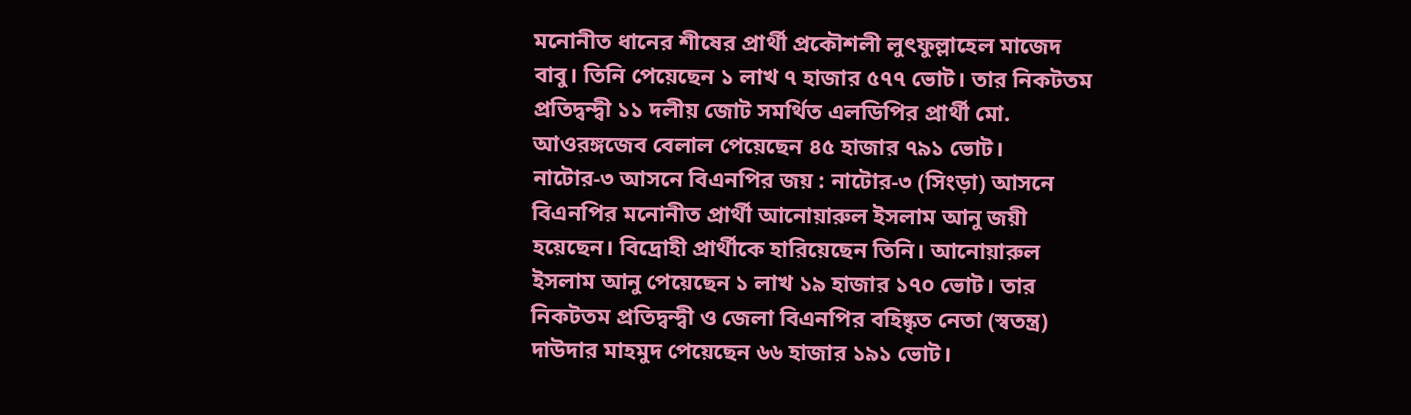মনোনীত ধানের শীষের প্রার্থী প্রকৌশলী লুৎফুল্লাহেল মাজেদ বাবু। তিনি পেয়েছেন ১ লাখ ৭ হাজার ৫৭৭ ভোট। তার নিকটতম প্রতিদ্বন্দ্বী ১১ দলীয় জোট সমর্থিত এলডিপির প্রার্থী মো. আওরঙ্গজেব বেলাল পেয়েছেন ৪৫ হাজার ৭৯১ ভোট।
নাটোর-৩ আসনে বিএনপির জয় : নাটোর-৩ (সিংড়া) আসনে বিএনপির মনোনীত প্রার্থী আনোয়ারুল ইসলাম আনু জয়ী হয়েছেন। বিদ্রোহী প্রার্থীকে হারিয়েছেন তিনি। আনোয়ারুল ইসলাম আনু পেয়েছেন ১ লাখ ১৯ হাজার ১৭০ ভোট। তার নিকটতম প্রতিদ্বন্দ্বী ও জেলা বিএনপির বহিষ্কৃত নেতা (স্বতন্ত্র) দাউদার মাহমুদ পেয়েছেন ৬৬ হাজার ১৯১ ভোট।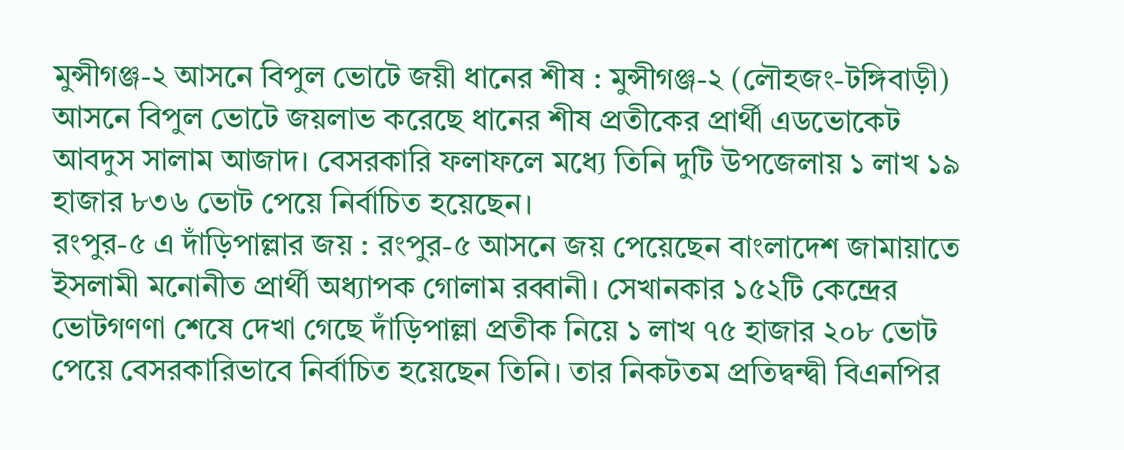মুন্সীগঞ্জ-২ আসনে বিপুল ভোটে জয়ী ধানের শীষ : মুন্সীগঞ্জ-২ (লৌহজং-টঙ্গিবাড়ী) আসনে বিপুল ভোটে জয়লাভ করেছে ধানের শীষ প্রতীকের প্রার্থী এডভোকেট আবদুস সালাম আজাদ। বেসরকারি ফলাফলে মধ্যে তিনি দুটি উপজেলায় ১ লাখ ১৯ হাজার ৮৩৬ ভোট পেয়ে নির্বাচিত হয়েছেন।
রংপুর-৫ এ দাঁড়িপাল্লার জয় : রংপুর-৫ আসনে জয় পেয়েছেন বাংলাদেশ জামায়াতে ইসলামী মনোনীত প্রার্থী অধ্যাপক গোলাম রব্বানী। সেখানকার ১৫২টি কেন্দ্রের ভোটগণণা শেষে দেখা গেছে দাঁড়িপাল্লা প্রতীক নিয়ে ১ লাখ ৭৫ হাজার ২০৮ ভোট পেয়ে বেসরকারিভাবে নির্বাচিত হয়েছেন তিনি। তার নিকটতম প্রতিদ্বন্দ্বী বিএনপির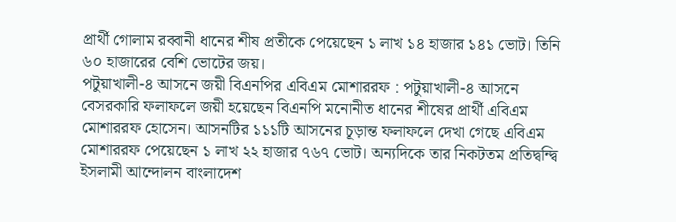প্রার্থী গোলাম রব্বানী ধানের শীষ প্রতীকে পেয়েছেন ১ লাখ ১৪ হাজার ১৪১ ভোট। তিনি ৬০ হাজারের বেশি ভোটের জয়।
পটুয়াখালী-৪ আসনে জয়ী বিএনপির এবিএম মোশাররফ : পটুয়াখালী-৪ আসনে বেসরকারি ফলাফলে জয়ী হয়েছেন বিএনপি মনোনীত ধানের শীষের প্রার্থী এবিএম মোশাররফ হোসেন। আসনটির ১১১টি আসনের চূড়ান্ত ফলাফলে দেখা গেছে এবিএম মোশাররফ পেয়েছেন ১ লাখ ২২ হাজার ৭৬৭ ভোট। অন্যদিকে তার নিকটতম প্রতিদ্বন্দ্বি ইসলামী আন্দোলন বাংলাদেশ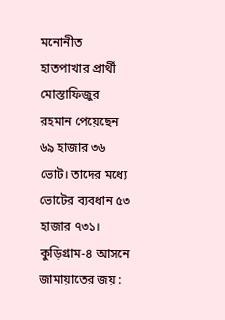মনোনীত হাতপাখার প্রার্থী মোস্তাফিজুর রহমান পেয়েছেন ৬৯ হাজার ৩৬ ভোট। তাদের মধ্যে ভোটের ব্যবধান ৫৩ হাজার ৭৩১।
কুড়িগ্রাম-৪ আসনে জামায়াতের জয় :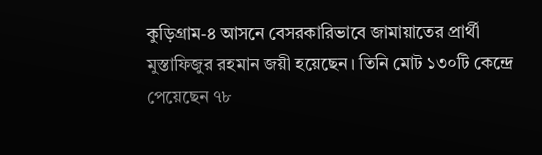কুড়িগ্রাম-৪ আসনে বেসরকারিভাবে জামায়াতের প্রার্থী মুস্তাফিজুর রহমান জয়ী হয়েছেন। তিনি মোট ১৩০টি কেন্দ্রে পেয়েছেন ৭৮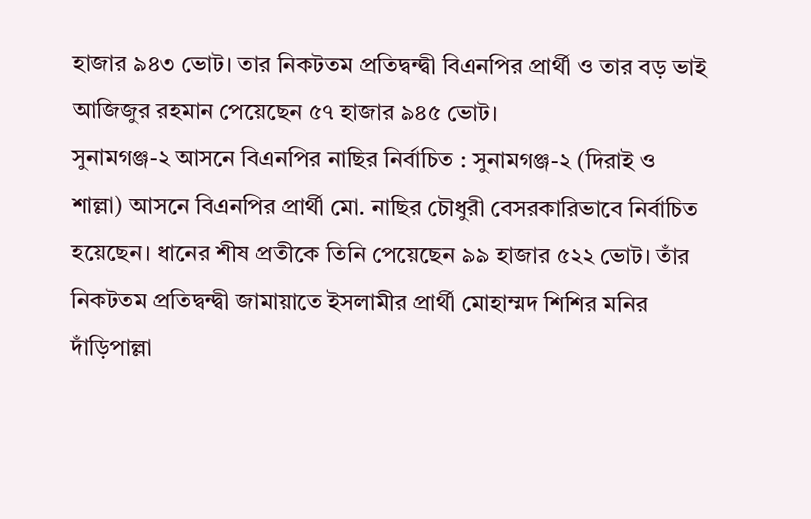হাজার ৯৪৩ ভোট। তার নিকটতম প্রতিদ্বন্দ্বী বিএনপির প্রার্থী ও তার বড় ভাই আজিজুর রহমান পেয়েছেন ৫৭ হাজার ৯৪৫ ভোট।
সুনামগঞ্জ-২ আসনে বিএনপির নাছির নির্বাচিত : সুনামগঞ্জ-২ (দিরাই ও শাল্লা) আসনে বিএনপির প্রার্থী মো. নাছির চৌধুরী বেসরকারিভাবে নির্বাচিত হয়েছেন। ধানের শীষ প্রতীকে তিনি পেয়েছেন ৯৯ হাজার ৫২২ ভোট। তাঁর নিকটতম প্রতিদ্বন্দ্বী জামায়াতে ইসলামীর প্রার্থী মোহাম্মদ শিশির মনির দাঁড়িপাল্লা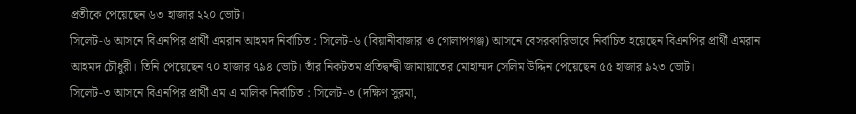প্রতীকে পেয়েছেন ৬৩ হাজার ২২০ ভোট।
সিলেট-৬ আসনে বিএনপির প্রার্থী এমরান আহমদ নির্বাচিত : সিলেট-৬ (বিয়ানীবাজার ও গোলাপগঞ্জ) আসনে বেসরকারিভাবে নির্বাচিত হয়েছেন বিএনপির প্রার্থী এমরান আহমদ চৌধুরী। তিনি পেয়েছেন ৭০ হাজার ৭৯৪ ভোট। তাঁর নিকটতম প্রতিদ্বন্দ্বী জামায়াতের মোহাম্মদ সেলিম উদ্দিন পেয়েছেন ৫৫ হাজার ৯২৩ ভোট।
সিলেট-৩ আসনে বিএনপির প্রার্থী এম এ মালিক নির্বাচিত : সিলেট-৩ (দক্ষিণ সুরমা,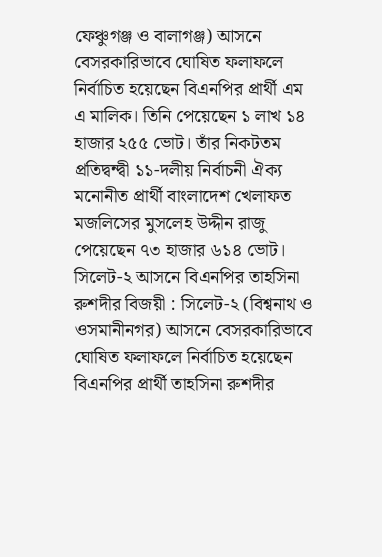ফেঞ্চুগঞ্জ ও বালাগঞ্জ) আসনে বেসরকারিভাবে ঘোষিত ফলাফলে নির্বাচিত হয়েছেন বিএনপির প্রার্থী এম এ মালিক। তিনি পেয়েছেন ১ লাখ ১৪ হাজার ২৫৫ ভোট। তাঁর নিকটতম প্রতিদ্বন্দ্বী ১১-দলীয় নির্বাচনী ঐক্য মনোনীত প্রার্থী বাংলাদেশ খেলাফত মজলিসের মুসলেহ উদ্দীন রাজু পেয়েছেন ৭৩ হাজার ৬১৪ ভোট।
সিলেট-২ আসনে বিএনপির তাহসিনা রুশদীর বিজয়ী : সিলেট-২ (বিশ্বনাথ ও ওসমানীনগর) আসনে বেসরকারিভাবে ঘোষিত ফলাফলে নির্বাচিত হয়েছেন বিএনপির প্রার্থী তাহসিনা রুশদীর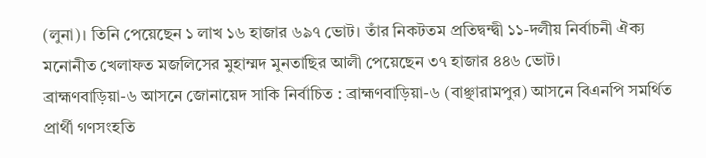(লুনা)। তিনি পেয়েছেন ১ লাখ ১৬ হাজার ৬৯৭ ভোট। তাঁর নিকটতম প্রতিদ্বন্দ্বী ১১-দলীয় নির্বাচনী ঐক্য মনোনীত খেলাফত মজলিসের মুহাম্মদ মুনতাছির আলী পেয়েছেন ৩৭ হাজার ৪৪৬ ভোট।
ব্রাহ্মণবাড়িয়া-৬ আসনে জোনায়েদ সাকি নির্বাচিত : ব্রাহ্মণবাড়িয়া-৬ (বাঞ্ছারামপুর) আসনে বিএনপি সমর্থিত প্রার্থী গণসংহতি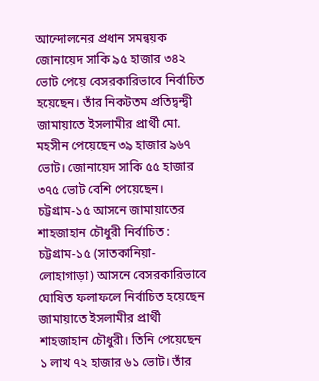আন্দোলনের প্রধান সমন্বয়ক জোনায়েদ সাকি ৯৫ হাজার ৩৪২ ভোট পেয়ে বেসরকারিভাবে নির্বাচিত হয়েছেন। তাঁর নিকটতম প্রতিদ্বন্দ্বী জামায়াতে ইসলামীর প্রার্থী মো. মহসীন পেয়েছেন ৩৯ হাজার ৯৬৭ ভোট। জোনায়েদ সাকি ৫৫ হাজার ৩৭৫ ভোট বেশি পেয়েছেন।
চট্টগ্রাম-১৫ আসনে জামায়াতের শাহজাহান চৌধুরী নির্বাচিত : চট্টগ্রাম-১৫ (সাতকানিয়া-লোহাগাড়া) আসনে বেসরকারিভাবে ঘোষিত ফলাফলে নির্বাচিত হয়েছেন জামায়াতে ইসলামীর প্রার্থী শাহজাহান চৌধুরী। তিনি পেয়েছেন ১ লাখ ৭২ হাজার ৬১ ভোট। তাঁর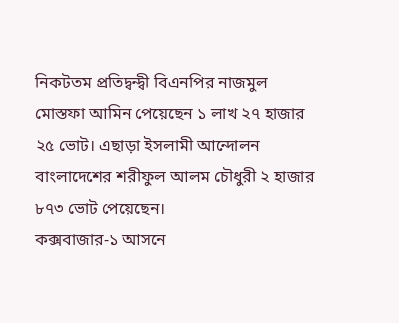নিকটতম প্রতিদ্বন্দ্বী বিএনপির নাজমুল মোস্তফা আমিন পেয়েছেন ১ লাখ ২৭ হাজার ২৫ ভোট। এছাড়া ইসলামী আন্দোলন বাংলাদেশের শরীফুল আলম চৌধুরী ২ হাজার ৮৭৩ ভোট পেয়েছেন।
কক্সবাজার-১ আসনে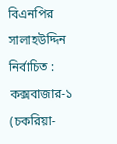বিএনপির সালাহউদ্দিন নির্বাচিত : কক্সবাজার-১ (চকরিয়া-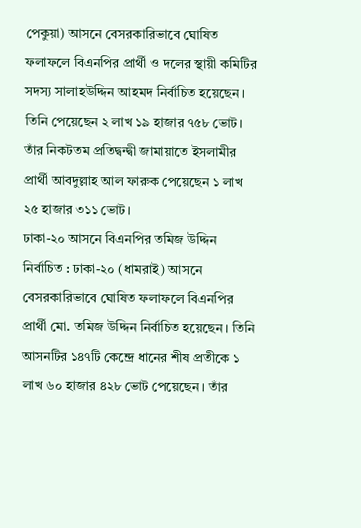পেকুয়া) আসনে বেসরকারিভাবে ঘোষিত ফলাফলে বিএনপির প্রার্থী ও দলের স্থায়ী কমিটির সদস্য সালাহউদ্দিন আহমদ নির্বাচিত হয়েছেন। তিনি পেয়েছেন ২ লাখ ১৯ হাজার ৭৫৮ ভোট। তাঁর নিকটতম প্রতিদ্বন্দ্বী জামায়াতে ইসলামীর প্রার্থী আবদুল্লাহ আল ফারুক পেয়েছেন ১ লাখ ২৫ হাজার ৩১১ ভোট।
ঢাকা-২০ আসনে বিএনপির তমিজ উদ্দিন নির্বাচিত : ঢাকা-২০ (ধামরাই) আসনে বেসরকারিভাবে ঘোষিত ফলাফলে বিএনপির প্রার্থী মো. তমিজ উদ্দিন নির্বাচিত হয়েছেন। তিনি আসনটির ১৪৭টি কেন্দ্রে ধানের শীষ প্রতীকে ১ লাখ ৬০ হাজার ৪২৮ ভোট পেয়েছেন। তাঁর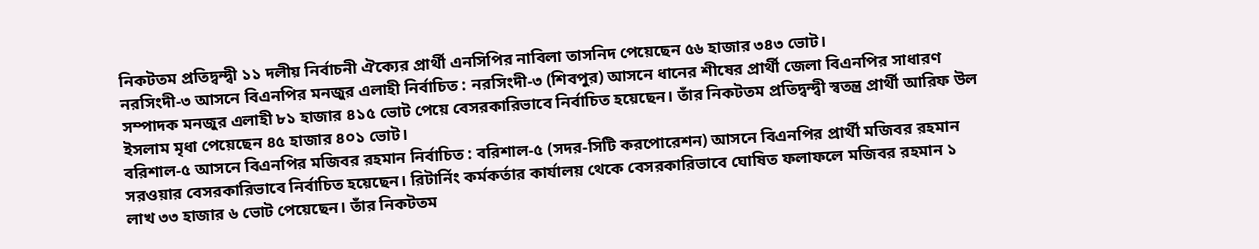নিকটতম প্রতিদ্বন্দ্বী ১১ দলীয় নির্বাচনী ঐক্যের প্রার্থী এনসিপির নাবিলা তাসনিদ পেয়েছেন ৫৬ হাজার ৩৪৩ ভোট।
নরসিংদী-৩ আসনে বিএনপির মনজুর এলাহী নির্বাচিত : নরসিংদী-৩ (শিবপুর) আসনে ধানের শীষের প্রার্থী জেলা বিএনপির সাধারণ সম্পাদক মনজুর এলাহী ৮১ হাজার ৪১৫ ভোট পেয়ে বেসরকারিভাবে নির্বাচিত হয়েছেন। তাঁর নিকটতম প্রতিদ্বন্দ্বী স্বতন্ত্র প্রার্থী আরিফ উল ইসলাম মৃধা পেয়েছেন ৪৫ হাজার ৪০১ ভোট।
বরিশাল-৫ আসনে বিএনপির মজিবর রহমান নির্বাচিত : বরিশাল-৫ (সদর-সিটি করপোরেশন) আসনে বিএনপির প্রার্থী মজিবর রহমান সরওয়ার বেসরকারিভাবে নির্বাচিত হয়েছেন। রিটার্নিং কর্মকর্তার কার্যালয় থেকে বেসরকারিভাবে ঘোষিত ফলাফলে মজিবর রহমান ১ লাখ ৩৩ হাজার ৬ ভোট পেয়েছেন। তাঁর নিকটতম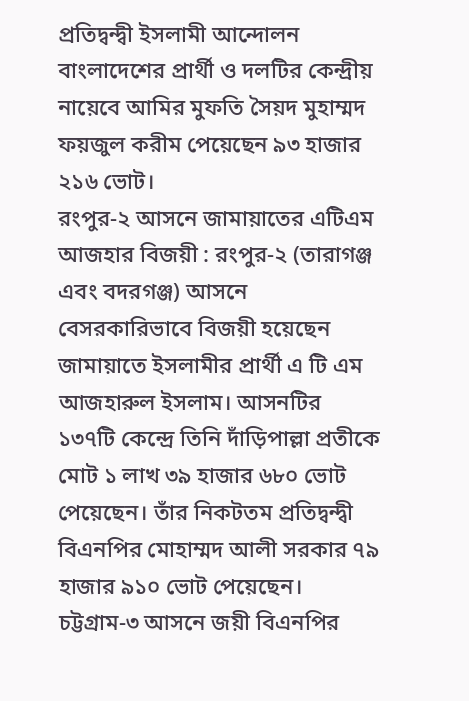প্রতিদ্বন্দ্বী ইসলামী আন্দোলন বাংলাদেশের প্রার্থী ও দলটির কেন্দ্রীয় নায়েবে আমির মুফতি সৈয়দ মুহাম্মদ ফয়জুল করীম পেয়েছেন ৯৩ হাজার ২১৬ ভোট।
রংপুর-২ আসনে জামায়াতের এটিএম আজহার বিজয়ী : রংপুর-২ (তারাগঞ্জ এবং বদরগঞ্জ) আসনে বেসরকারিভাবে বিজয়ী হয়েছেন জামায়াতে ইসলামীর প্রার্থী এ টি এম আজহারুল ইসলাম। আসনটির ১৩৭টি কেন্দ্রে তিনি দাঁড়িপাল্লা প্রতীকে মোট ১ লাখ ৩৯ হাজার ৬৮০ ভোট পেয়েছেন। তাঁর নিকটতম প্রতিদ্বন্দ্বী বিএনপির মোহাম্মদ আলী সরকার ৭৯ হাজার ৯১০ ভোট পেয়েছেন।
চট্টগ্রাম-৩ আসনে জয়ী বিএনপির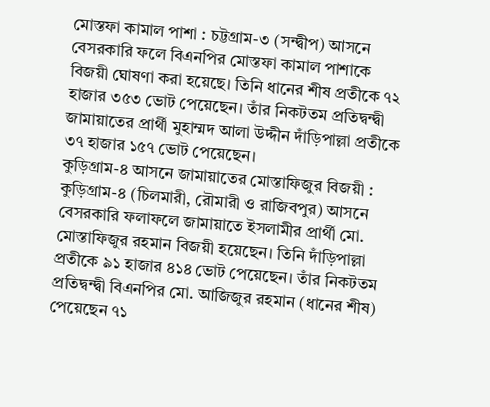মোস্তফা কামাল পাশা : চট্টগ্রাম-৩ (সন্দ্বীপ) আসনে বেসরকারি ফলে বিএনপির মোস্তফা কামাল পাশাকে বিজয়ী ঘোষণা করা হয়েছে। তিনি ধানের শীষ প্রতীকে ৭২ হাজার ৩৫৩ ভোট পেয়েছেন। তাঁর নিকটতম প্রতিদ্বন্দ্বী জামায়াতের প্রার্থী মুহাম্মদ আলা উদ্দীন দাঁড়িপাল্লা প্রতীকে ৩৭ হাজার ১৫৭ ভোট পেয়েছেন।
কুড়িগ্রাম-৪ আসনে জামায়াতের মোস্তাফিজুর বিজয়ী : কুড়িগ্রাম-৪ (চিলমারী, রৌমারী ও রাজিবপুর) আসনে বেসরকারি ফলাফলে জামায়াতে ইসলামীর প্রার্থী মো. মোস্তাফিজুর রহমান বিজয়ী হয়েছেন। তিনি দাঁড়িপাল্লা প্রতীকে ৯১ হাজার ৪১৪ ভোট পেয়েছেন। তাঁর নিকটতম প্রতিদ্বন্দ্বী বিএনপির মো. আজিজুর রহমান (ধানের শীষ) পেয়েছেন ৭১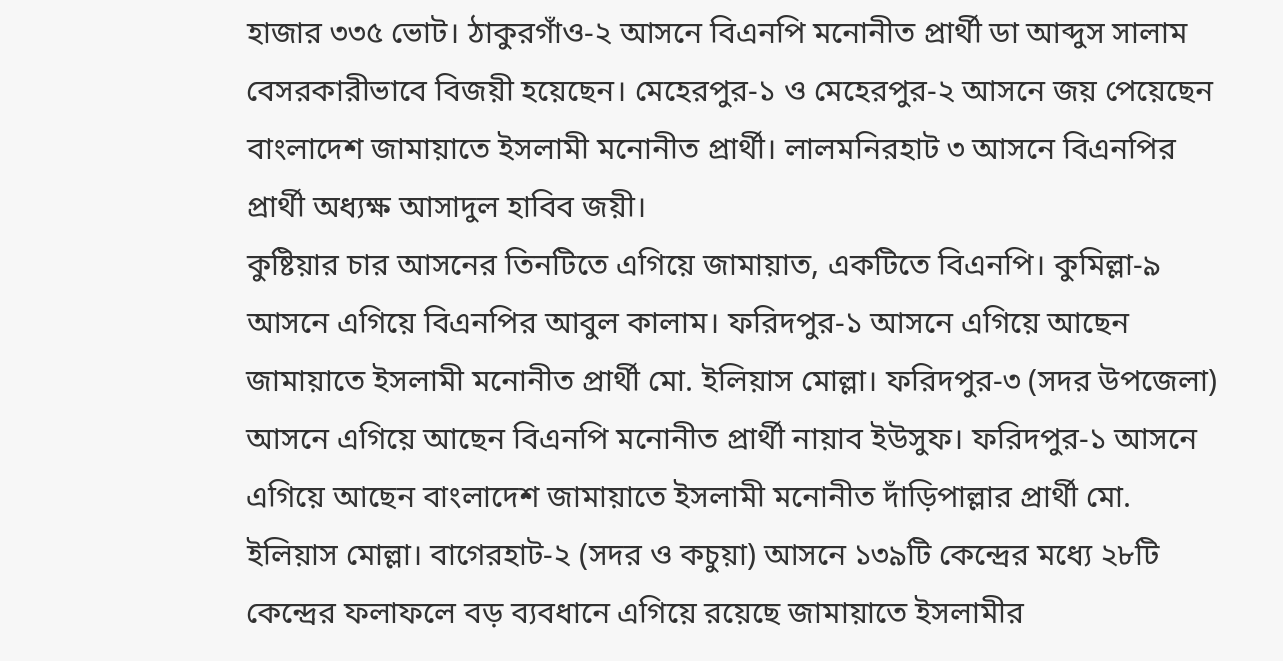হাজার ৩৩৫ ভোট। ঠাকুরগাঁও-২ আসনে বিএনপি মনোনীত প্রার্থী ডা আব্দুস সালাম বেসরকারীভাবে বিজয়ী হয়েছেন। মেহেরপুর-১ ও মেহেরপুর-২ আসনে জয় পেয়েছেন বাংলাদেশ জামায়াতে ইসলামী মনোনীত প্রার্থী। লালমনিরহাট ৩ আসনে বিএনপির প্রার্থী অধ্যক্ষ আসাদুল হাবিব জয়ী।
কুষ্টিয়ার চার আসনের তিনটিতে এগিয়ে জামায়াত, একটিতে বিএনপি। কুমিল্লা-৯ আসনে এগিয়ে বিএনপির আবুল কালাম। ফরিদপুর-১ আসনে এগিয়ে আছেন জামায়াতে ইসলামী মনোনীত প্রার্থী মো. ইলিয়াস মোল্লা। ফরিদপুর-৩ (সদর উপজেলা) আসনে এগিয়ে আছেন বিএনপি মনোনীত প্রার্থী নায়াব ইউসুফ। ফরিদপুর-১ আসনে এগিয়ে আছেন বাংলাদেশ জামায়াতে ইসলামী মনোনীত দাঁড়িপাল্লার প্রার্থী মো. ইলিয়াস মোল্লা। বাগেরহাট-২ (সদর ও কচুয়া) আসনে ১৩৯টি কেন্দ্রের মধ্যে ২৮টি কেন্দ্রের ফলাফলে বড় ব্যবধানে এগিয়ে রয়েছে জামায়াতে ইসলামীর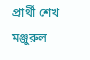প্রার্থী শেখ মঞ্জুরুল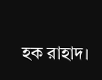হক রাহাদ।